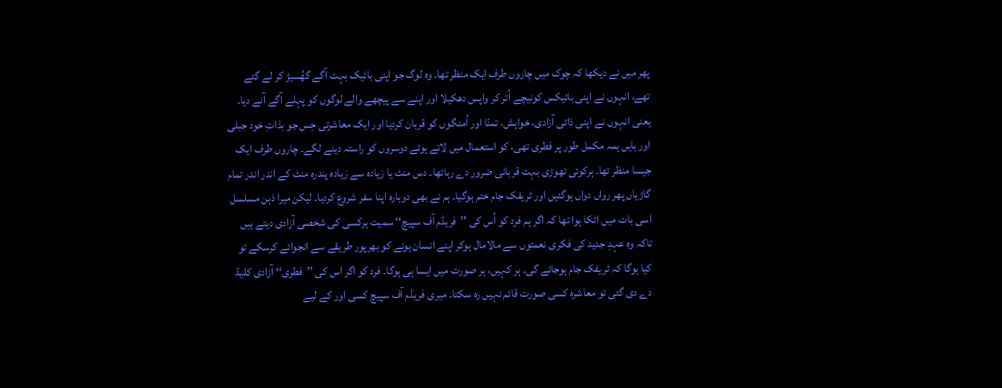پھر میں نے دیکھا کہ چوک میں چاروں طرف ایک منظر تھا۔ وہ لوگ جو اپنی بائیک بہت آگے گھُسیڑ کر لے گئے تھے، انہوں نے اپنی بائیکس کونیچے اُتر کر واپس دھکیلا اور اپنے سے پیچھے والے لوگوں کو پہلے آگے آنے دیا۔ یعنی انہوں نے اپنی ذاتی آزادی، خواہش، تمنّا اور اُمنگوں کو قربان کردیا اور ایک معاشرتی حِس جو بذاتِ خود جبلی اور بایں ہمہ مکمل طور پر فطری تھی، کو استعمال میں لاتے ہوئے دوسروں کو راستہ دینے لگے۔ چاروں طرف ایک جیسا منظر تھا۔ ہرکوئی تھوڑی بہت قربانی ضرور دے رہاتھا۔ دس منٹ یا زیادہ سے زیادہ پندرہ منٹ کے اندر اندر تمام گاڑیاں پھر رواں دواں ہوگئیں اور ٹریفک جام ختم ہوگیا۔ ہم نے بھی دوبارہ اپنا سفر شروع کردیا۔ لیکن میرا ذہن مسلسل اسی بات میں اٹکا ہوا تھا کہ اگر ہم فرد کو اُس کی ’’فریڈم آف سپیچ‘‘ سمیت ہرکسی کی شخصی آزادی دیتے ہیں تاکہ وہ عہدِ جدید کی فکری نعمتوں سے مالامال ہوکر اپنے انسان ہونے کو بھرپور طریقے سے انجوائے کرسکے تو کیا ہوگا کہ ٹریفک جام ہوجائے گی۔ ہر کہیں، ہر صورت میں ایسا ہی ہوگا۔ فرد کو اگر اس کی ’’فطری‘‘ آزادی کلیۃً دے دی گئی تو معاشرہ کسی صورت قائم نہیں رہ سکتا۔ میری فریڈم آف سپیچ کسی اور کے لیے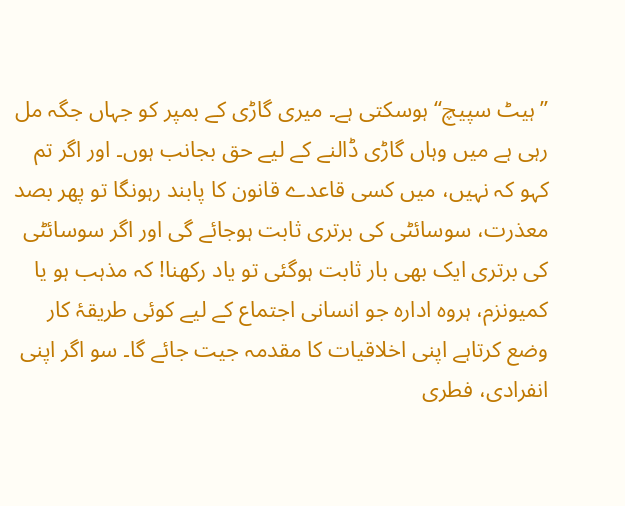’’ہیٹ سپیچ‘‘ ہوسکتی ہے۔ میری گاڑی کے بمپر کو جہاں جگہ مل رہی ہے میں وہاں گاڑی ڈالنے کے لیے حق بجانب ہوں۔ اور اگر تم کہو کہ نہیں، میں کسی قاعدے قانون کا پابند رہونگا تو پھر بصد معذرت، سوسائٹی کی برتری ثابت ہوجائے گی اور اگر سوسائٹی کی برتری ایک بھی بار ثابت ہوگئی تو یاد رکھنا! کہ مذہب ہو یا کمیونزم، ہروہ ادارہ جو انسانی اجتماع کے لیے کوئی طریقۂ کار وضع کرتاہے اپنی اخلاقیات کا مقدمہ جیت جائے گا۔ سو اگر اپنی انفرادی، فطری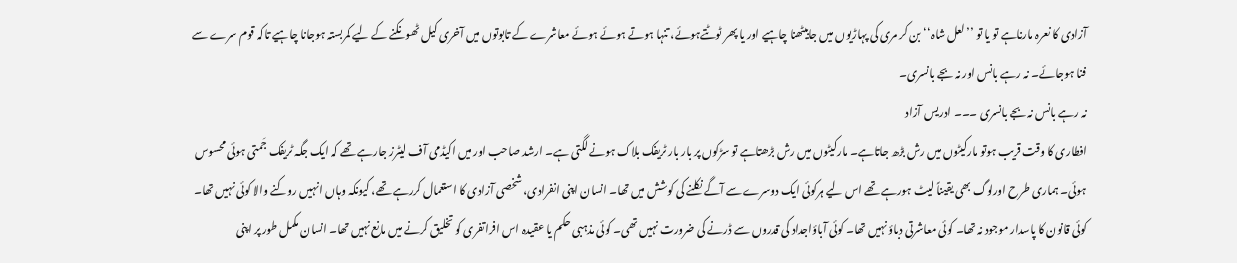آزادی کا نعرہ مارناہے تو یا تو ’’لعل شاہ‘‘ بن کر مری کی پہاڑیوں میں جابیٹھنا چاہیے اور یا پھر ٹوٹتےہوئے، تنہا ہوتے ہوئے ہوئے معاشرے کے تابوتوں میں آخری کیل ٹھونکنے کے لیے کمربستہ ہوجانا چاہیے تاکہ قوم سرے سے فنا ہوجائے۔ نہ رہے بانس اور نہ بجے بانسری۔
نہ رہے بانس نہ بجے بانسری ۔۔۔ ادریس آزاد
افطاری کا وقت قریب ہوتو مارکیٹوں میں رش بڑھ جاتاہے۔ مارکیٹوں میں رش بڑھتاہے تو سڑکوں پر بار بار ٹریفک بلاک ہونے لگتی ہے۔ ارشد صاحب اور میں اکیڈمی آف لیٹرز جارہے تھے کہ ایک جگہ ٹریفک جَمتی ہوئی محسوس ہوئی۔ ہماری طرح اورلوگ بھی یقیناً لیٹ ہورہے تھے اس لیے ہرکوئی ایک دوسرے سے آگے نکلنے کی کوشش میں تھا۔ انسان اپنی انفرادی، شخصی آزادی کا استعمال کررہے تھے، کیونکہ وہاں انہیں روکنے والا کوئی نہیں تھا۔ کوئی قانون کا پاسدار موجود نہ تھا۔ کوئی معاشرتی دباؤ نہیں تھا۔ کوئی آباؤاجداد کی قدروں سے ڈرنے کی ضرورت نہیں تھی۔ کوئی مذہبی حکم یا عقیدہ اس افراتفری کو تخلیق کرنے میں مانع نہیں تھا۔ انسان مکمل طور پر اپنی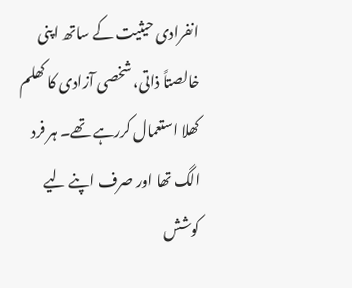انفرادی حیثیت کے ساتھ اپنی خالصتاً ذاتی، شخصی آزادی کا کھلم کھلا استعمال کررہے تھے۔ ہر فرد الگ تھا اور صرف اپنے لیے کوشش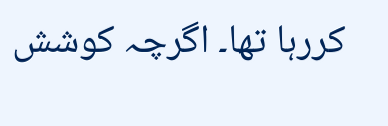کررہا تھا۔ اگرچہ کوشش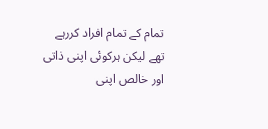تمام کے تمام افراد کررہے تھے لیکن ہرکوئی اپنی ذاتی اور خالص اپنی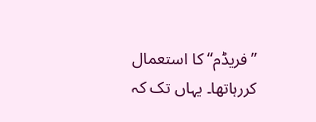’’فریڈم‘‘ کا استعمال کررہاتھا۔ یہاں تک کہ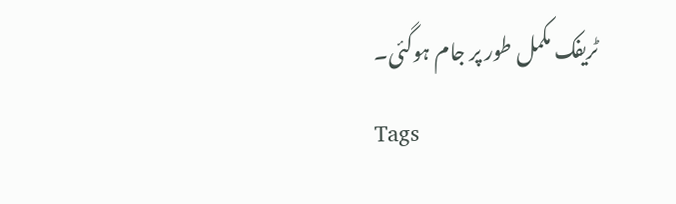ٹریفک مکمل طور پر جام ہوگئی۔
Tags